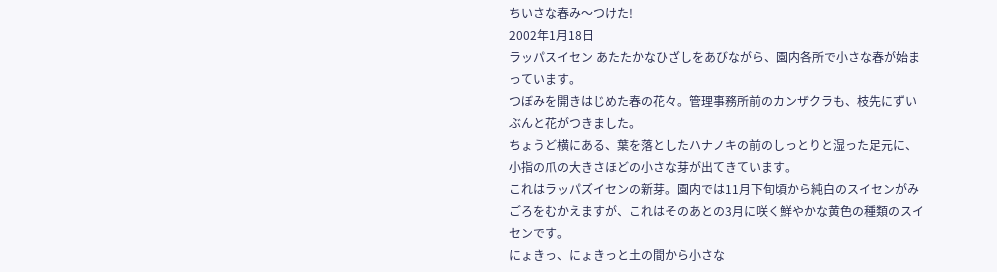ちいさな春み〜つけた!
2002年1月18日
ラッパスイセン あたたかなひざしをあびながら、園内各所で小さな春が始まっています。
つぼみを開きはじめた春の花々。管理事務所前のカンザクラも、枝先にずいぶんと花がつきました。
ちょうど横にある、葉を落としたハナノキの前のしっとりと湿った足元に、小指の爪の大きさほどの小さな芽が出てきています。
これはラッパズイセンの新芽。園内では11月下旬頃から純白のスイセンがみごろをむかえますが、これはそのあとの3月に咲く鮮やかな黄色の種類のスイセンです。
にょきっ、にょきっと土の間から小さな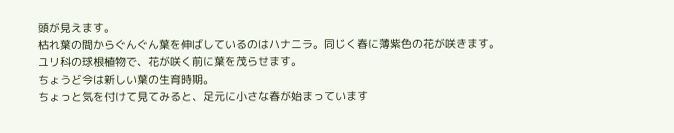頭が見えます。
枯れ葉の間からぐんぐん葉を伸ばしているのはハナニラ。同じく春に薄紫色の花が咲きます。
ユリ科の球根植物で、花が咲く前に葉を茂らせます。
ちょうど今は新しい葉の生育時期。
ちょっと気を付けて見てみると、足元に小さな春が始まっています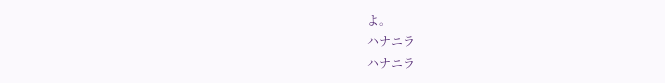よ。
ハナニラ
ハナニラ